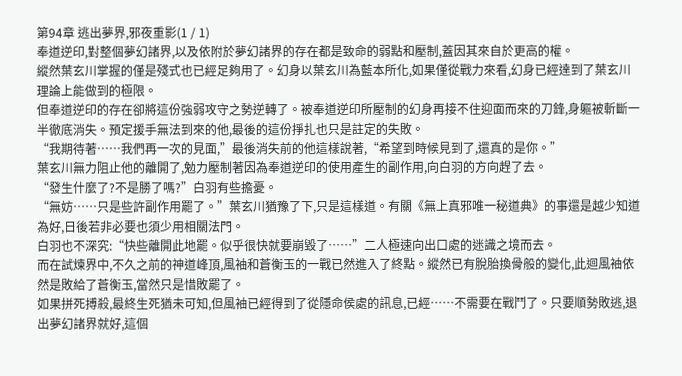第94章 逃出夢界,邪夜重影(1 / 1)
奉道逆印,對整個夢幻諸界,以及依附於夢幻諸界的存在都是致命的弱點和壓制,蓋因其來自於更高的權。
縱然葉玄川掌握的僅是殘式也已經足夠用了。幻身以葉玄川為藍本所化,如果僅從戰力來看,幻身已經達到了葉玄川理論上能做到的極限。
但奉道逆印的存在卻將這份強弱攻守之勢逆轉了。被奉道逆印所壓制的幻身再接不住迎面而來的刀鋒,身軀被斬斷一半徹底消失。預定援手無法到來的他,最後的這份掙扎也只是註定的失敗。
“我期待著……我們再一次的見面,”最後消失前的他這樣說著,“希望到時候見到了,還真的是你。”
葉玄川無力阻止他的離開了,勉力壓制著因為奉道逆印的使用產生的副作用,向白羽的方向趕了去。
“發生什麼了?不是勝了嗎?”白羽有些擔憂。
“無妨……只是些許副作用罷了。”葉玄川猶豫了下,只是這樣道。有關《無上真邪唯一秘道典》的事還是越少知道為好,日後若非必要也須少用相關法門。
白羽也不深究:“快些離開此地罷。似乎很快就要崩毀了……”二人極速向出口處的迷識之境而去。
而在試煉界中,不久之前的神道峰頂,風袖和蒼衡玉的一戰已然進入了終點。縱然已有脫胎換骨般的變化,此迴風袖依然是敗給了蒼衡玉,當然只是惜敗罷了。
如果拼死搏殺,最終生死猶未可知,但風袖已經得到了從隱命侯處的訊息,已經……不需要在戰鬥了。只要順勢敗逃,退出夢幻諸界就好,這個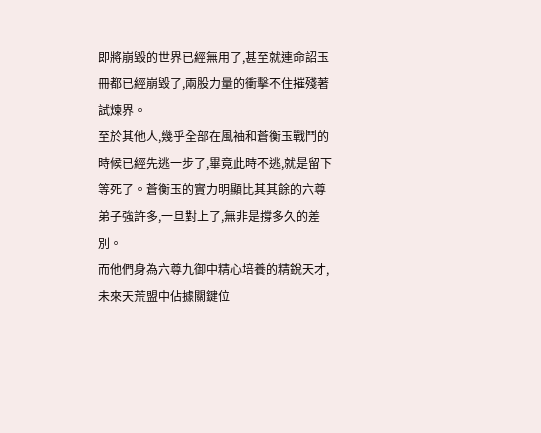即將崩毀的世界已經無用了,甚至就連命詔玉冊都已經崩毀了,兩股力量的衝擊不住摧殘著試煉界。
至於其他人,幾乎全部在風袖和蒼衡玉戰鬥的時候已經先逃一步了,畢竟此時不逃,就是留下等死了。蒼衡玉的實力明顯比其其餘的六尊弟子強許多,一旦對上了,無非是撐多久的差別。
而他們身為六尊九御中精心培養的精銳天才,未來天荒盟中佔據關鍵位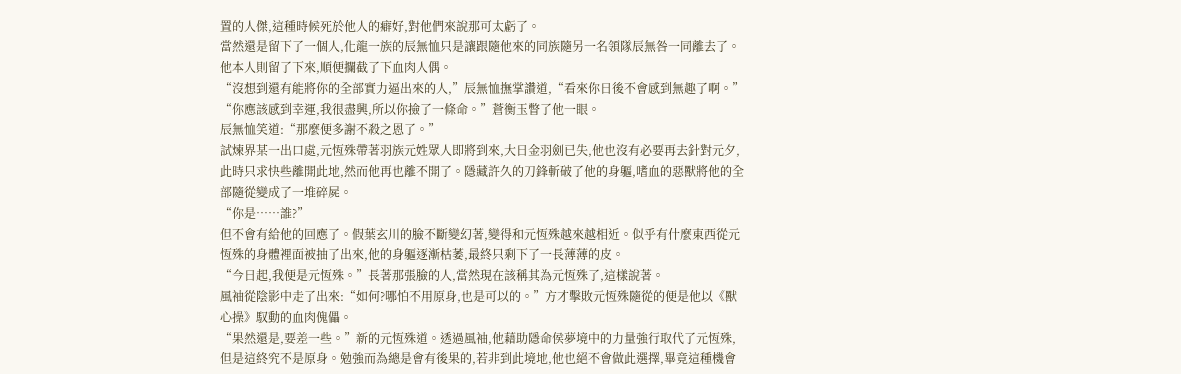置的人傑,這種時候死於他人的癖好,對他們來說那可太虧了。
當然還是留下了一個人,化龍一族的辰無恤只是讓跟隨他來的同族隨另一名領隊辰無咎一同離去了。他本人則留了下來,順便攔截了下血肉人偶。
“沒想到還有能將你的全部實力逼出來的人,”辰無恤撫掌讚道,“看來你日後不會感到無趣了啊。”
“你應該感到幸運,我很盡興,所以你撿了一條命。”蒼衡玉瞥了他一眼。
辰無恤笑道:“那麼便多謝不殺之恩了。”
試煉界某一出口處,元恆殊帶著羽族元姓眾人即將到來,大日金羽劍已失,他也沒有必要再去針對元夕,此時只求快些離開此地,然而他再也離不開了。隱藏許久的刀鋒斬破了他的身軀,嗜血的惡獸將他的全部隨從變成了一堆碎屍。
“你是……誰?”
但不會有給他的回應了。假葉玄川的臉不斷變幻著,變得和元恆殊越來越相近。似乎有什麼東西從元恆殊的身體裡面被抽了出來,他的身軀逐漸枯萎,最終只剩下了一長薄薄的皮。
“今日起,我便是元恆殊。”長著那張臉的人,當然現在該稱其為元恆殊了,這樣說著。
風袖從陰影中走了出來:“如何?哪怕不用原身,也是可以的。”方才擊敗元恆殊隨從的便是他以《獸心操》馭動的血肉傀儡。
“果然還是,要差一些。”新的元恆殊道。透過風袖,他藉助隱命侯夢境中的力量強行取代了元恆殊,但是這終究不是原身。勉強而為總是會有後果的,若非到此境地,他也絕不會做此選擇,畢竟這種機會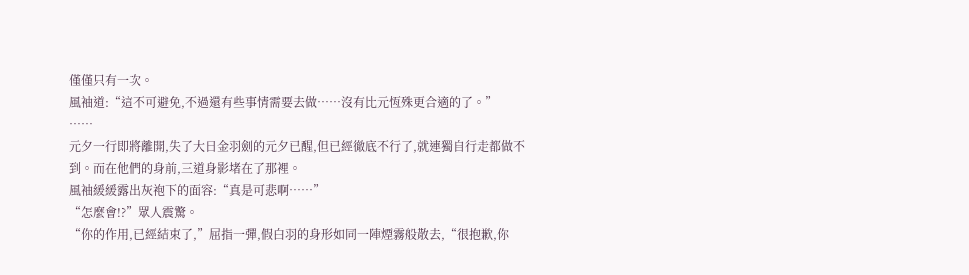僅僅只有一次。
風袖道:“這不可避免,不過還有些事情需要去做……沒有比元恆殊更合適的了。”
……
元夕一行即將離開,失了大日金羽劍的元夕已醒,但已經徹底不行了,就連獨自行走都做不到。而在他們的身前,三道身影堵在了那裡。
風袖緩緩露出灰袍下的面容:“真是可悲啊……”
“怎麼會!?”眾人震驚。
“你的作用,已經結束了,”屈指一彈,假白羽的身形如同一陣煙霧般散去,“很抱歉,你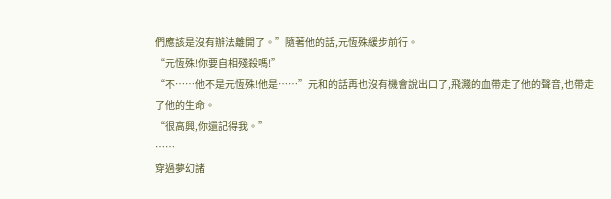們應該是沒有辦法離開了。”隨著他的話,元恆殊緩步前行。
“元恆殊!你要自相殘殺嗎!”
“不……他不是元恆殊!他是……”元和的話再也沒有機會說出口了,飛濺的血帶走了他的聲音,也帶走了他的生命。
“很高興,你還記得我。”
……
穿過夢幻諸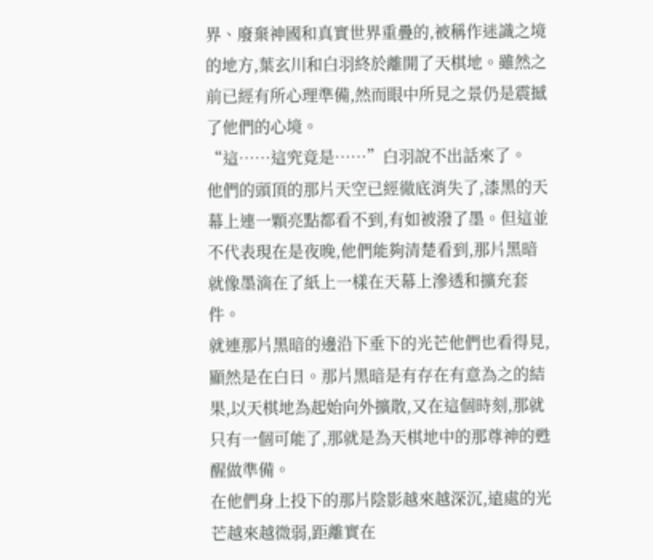界、廢棄神國和真實世界重疊的,被稱作迷識之境的地方,葉玄川和白羽終於離開了天棋地。雖然之前已經有所心理準備,然而眼中所見之景仍是震撼了他們的心境。
“這……這究竟是……”白羽說不出話來了。
他們的頭頂的那片天空已經徹底消失了,漆黑的天幕上連一顆亮點都看不到,有如被潑了墨。但這並不代表現在是夜晚,他們能夠清楚看到,那片黑暗就像墨滴在了紙上一樣在天幕上滲透和擴充套件。
就連那片黑暗的邊沿下垂下的光芒他們也看得見,顯然是在白日。那片黑暗是有存在有意為之的結果,以天棋地為起始向外擴散,又在這個時刻,那就只有一個可能了,那就是為天棋地中的那尊神的甦醒做準備。
在他們身上投下的那片陰影越來越深沉,遠處的光芒越來越微弱,距離實在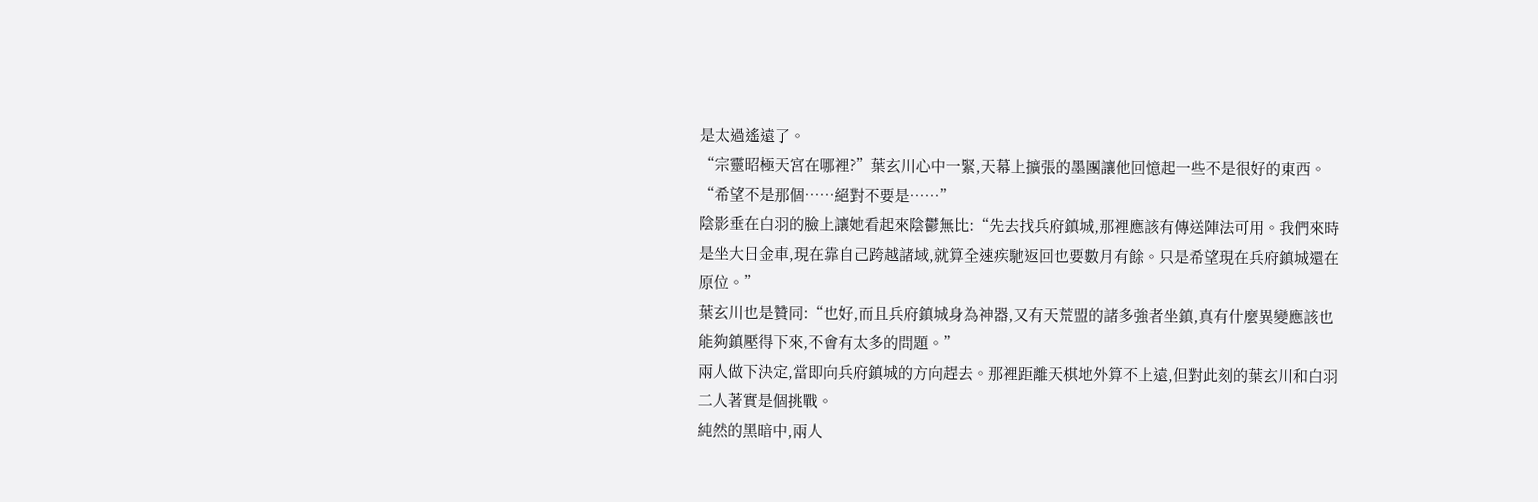是太過遙遠了。
“宗靈昭極天宮在哪裡?”葉玄川心中一緊,天幕上擴張的墨團讓他回憶起一些不是很好的東西。
“希望不是那個……絕對不要是……”
陰影垂在白羽的臉上讓她看起來陰鬱無比:“先去找兵府鎮城,那裡應該有傳送陣法可用。我們來時是坐大日金車,現在靠自己跨越諸域,就算全速疾馳返回也要數月有餘。只是希望現在兵府鎮城還在原位。”
葉玄川也是贊同:“也好,而且兵府鎮城身為神器,又有天荒盟的諸多強者坐鎮,真有什麼異變應該也能夠鎮壓得下來,不會有太多的問題。”
兩人做下決定,當即向兵府鎮城的方向趕去。那裡距離天棋地外算不上遠,但對此刻的葉玄川和白羽二人著實是個挑戰。
純然的黑暗中,兩人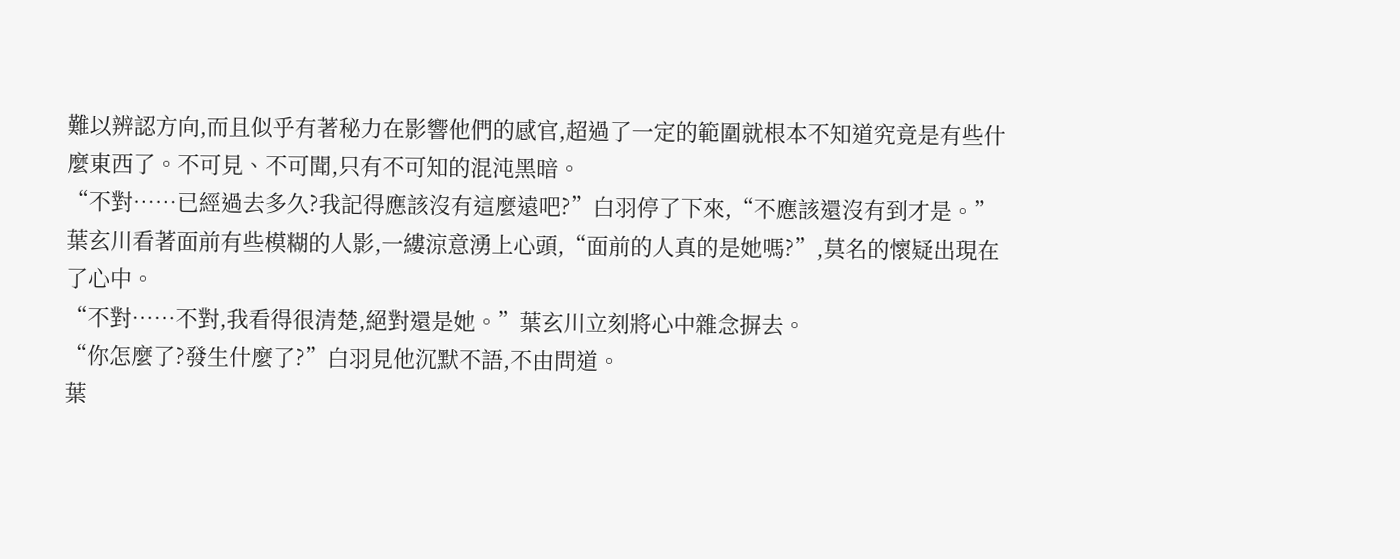難以辨認方向,而且似乎有著秘力在影響他們的感官,超過了一定的範圍就根本不知道究竟是有些什麼東西了。不可見、不可聞,只有不可知的混沌黑暗。
“不對……已經過去多久?我記得應該沒有這麼遠吧?”白羽停了下來,“不應該還沒有到才是。”
葉玄川看著面前有些模糊的人影,一縷涼意湧上心頭,“面前的人真的是她嗎?”,莫名的懷疑出現在了心中。
“不對……不對,我看得很清楚,絕對還是她。”葉玄川立刻將心中雜念摒去。
“你怎麼了?發生什麼了?”白羽見他沉默不語,不由問道。
葉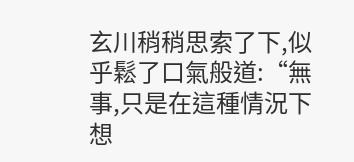玄川稍稍思索了下,似乎鬆了口氣般道:“無事,只是在這種情況下想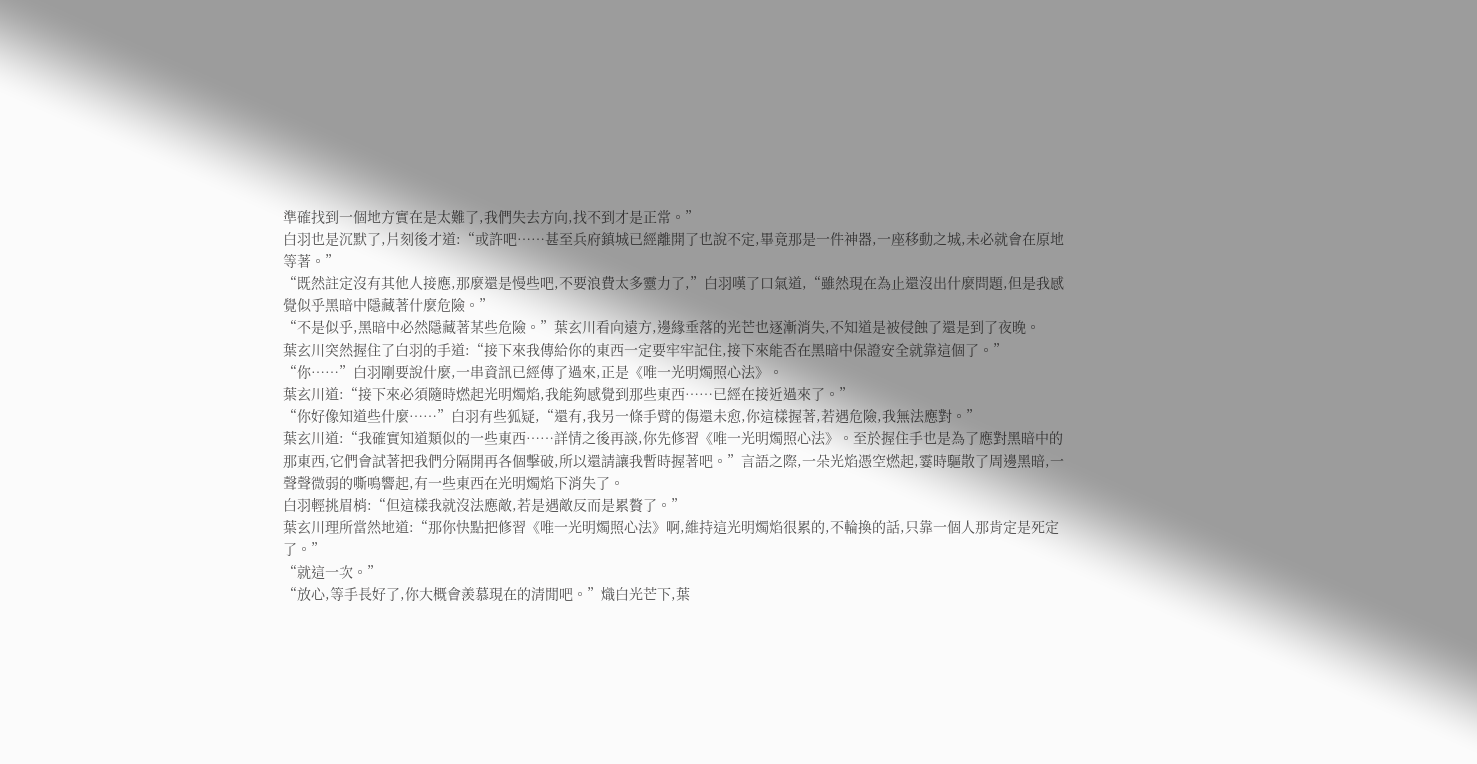準確找到一個地方實在是太難了,我們失去方向,找不到才是正常。”
白羽也是沉默了,片刻後才道:“或許吧……甚至兵府鎮城已經離開了也說不定,畢竟那是一件神器,一座移動之城,未必就會在原地等著。”
“既然註定沒有其他人接應,那麼還是慢些吧,不要浪費太多靈力了,”白羽嘆了口氣道,“雖然現在為止還沒出什麼問題,但是我感覺似乎黑暗中隱藏著什麼危險。”
“不是似乎,黑暗中必然隱藏著某些危險。”葉玄川看向遠方,邊緣垂落的光芒也逐漸消失,不知道是被侵蝕了還是到了夜晚。
葉玄川突然握住了白羽的手道:“接下來我傳給你的東西一定要牢牢記住,接下來能否在黑暗中保證安全就靠這個了。”
“你……”白羽剛要說什麼,一串資訊已經傳了過來,正是《唯一光明燭照心法》。
葉玄川道:“接下來必須隨時燃起光明燭焰,我能夠感覺到那些東西……已經在接近過來了。”
“你好像知道些什麼……”白羽有些狐疑,“還有,我另一條手臂的傷還未愈,你這樣握著,若遇危險,我無法應對。”
葉玄川道:“我確實知道類似的一些東西……詳情之後再談,你先修習《唯一光明燭照心法》。至於握住手也是為了應對黑暗中的那東西,它們會試著把我們分隔開再各個擊破,所以還請讓我暫時握著吧。”言語之際,一朵光焰憑空燃起,霎時驅散了周邊黑暗,一聲聲微弱的嘶鳴響起,有一些東西在光明燭焰下消失了。
白羽輕挑眉梢:“但這樣我就沒法應敵,若是遇敵反而是累贅了。”
葉玄川理所當然地道:“那你快點把修習《唯一光明燭照心法》啊,維持這光明燭焰很累的,不輪換的話,只靠一個人那肯定是死定了。”
“就這一次。”
“放心,等手長好了,你大概會羨慕現在的清閒吧。”熾白光芒下,葉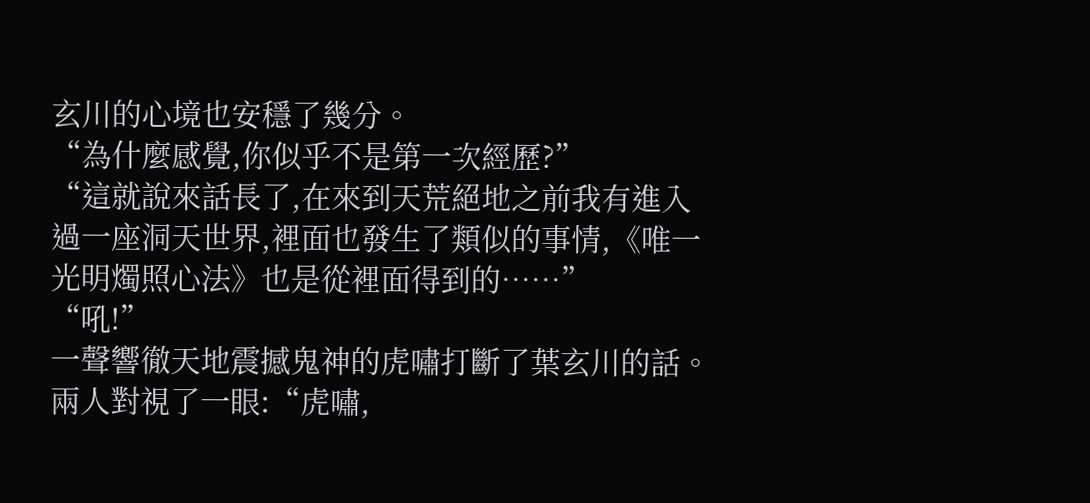玄川的心境也安穩了幾分。
“為什麼感覺,你似乎不是第一次經歷?”
“這就說來話長了,在來到天荒絕地之前我有進入過一座洞天世界,裡面也發生了類似的事情,《唯一光明燭照心法》也是從裡面得到的……”
“吼!”
一聲響徹天地震撼鬼神的虎嘯打斷了葉玄川的話。兩人對視了一眼:“虎嘯,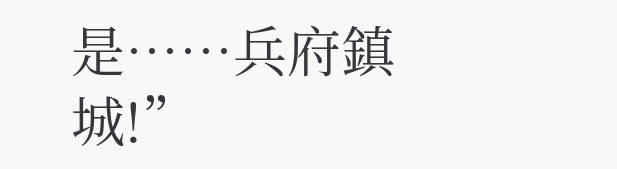是……兵府鎮城!”